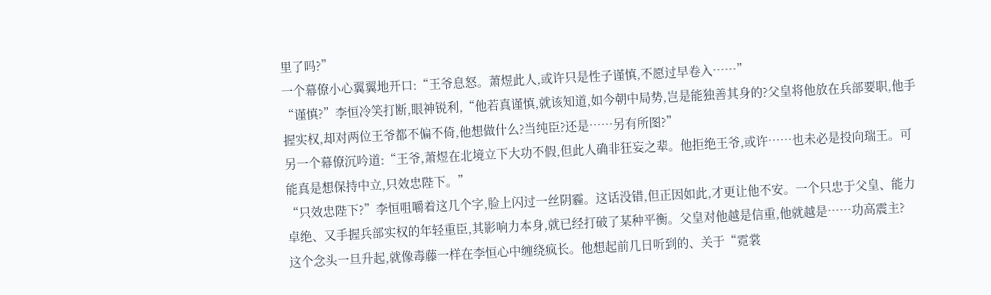里了吗?”
一个幕僚小心翼翼地开口:“王爷息怒。萧煜此人,或许只是性子谨慎,不愿过早卷入……”
“谨慎?”李恒冷笑打断,眼神锐利,“他若真谨慎,就该知道,如今朝中局势,岂是能独善其身的?父皇将他放在兵部要职,他手握实权,却对两位王爷都不偏不倚,他想做什么?当纯臣?还是……另有所图?”
另一个幕僚沉吟道:“王爷,萧煜在北境立下大功不假,但此人确非狂妄之辈。他拒绝王爷,或许……也未必是投向瑞王。可能真是想保持中立,只效忠陛下。”
“只效忠陛下?”李恒咀嚼着这几个字,脸上闪过一丝阴霾。这话没错,但正因如此,才更让他不安。一个只忠于父皇、能力卓绝、又手握兵部实权的年轻重臣,其影响力本身,就已经打破了某种平衡。父皇对他越是信重,他就越是……功高震主?
这个念头一旦升起,就像毒藤一样在李恒心中缠绕疯长。他想起前几日听到的、关于“霓裳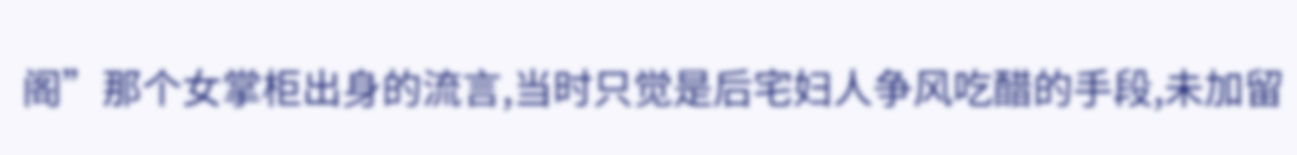阁”那个女掌柜出身的流言,当时只觉是后宅妇人争风吃醋的手段,未加留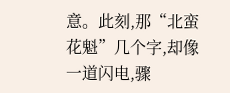意。此刻,那“北蛮花魁”几个字,却像一道闪电,骤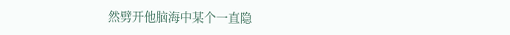然劈开他脑海中某个一直隐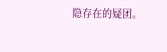隐存在的疑团。